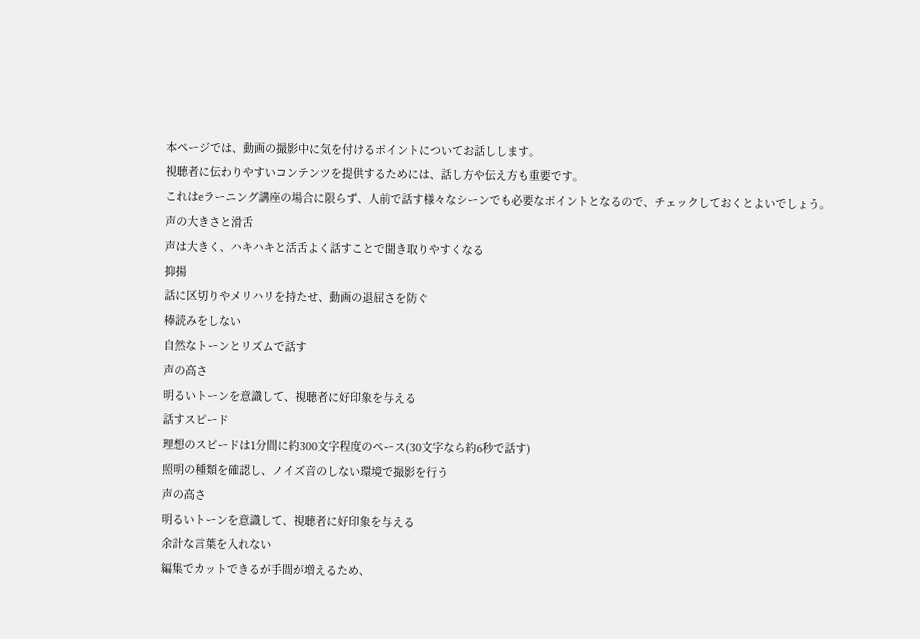本ページでは、動画の撮影中に気を付けるポイントについてお話しします。
視聴者に伝わりやすいコンテンツを提供するためには、話し方や伝え方も重要です。
これはeラーニング講座の場合に限らず、人前で話す様々なシーンでも必要なポイントとなるので、チェックしておくとよいでしょう。
声の大きさと滑舌
声は大きく、ハキハキと活舌よく話すことで聞き取りやすくなる
抑揚
話に区切りやメリハリを持たせ、動画の退屈さを防ぐ
棒読みをしない
自然なトーンとリズムで話す
声の高さ
明るいトーンを意識して、視聴者に好印象を与える
話すスピード
理想のスピードは1分間に約300文字程度のペース(30文字なら約6秒で話す)
照明の種類を確認し、ノイズ音のしない環境で撮影を行う
声の高さ
明るいトーンを意識して、視聴者に好印象を与える
余計な言葉を入れない
編集でカットできるが手間が増えるため、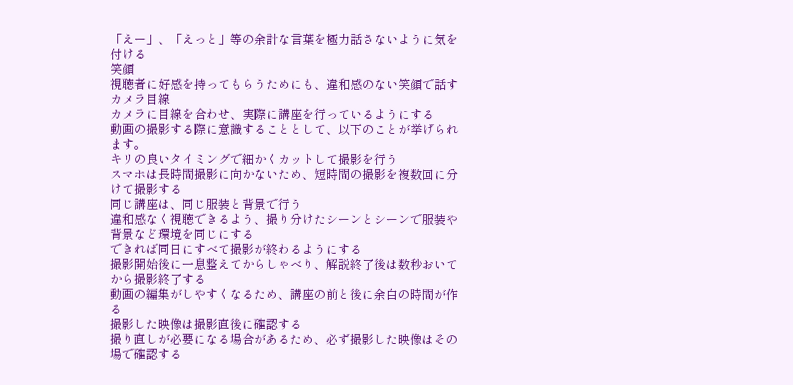「えー」、「えっと」等の余計な言葉を極力話さないように気を付ける
笑顔
視聴者に好感を持ってもらうためにも、違和感のない笑顔で話す
カメラ目線
カメラに目線を合わせ、実際に講座を行っているようにする
動画の撮影する際に意識することとして、以下のことが挙げられます。
キリの良いタイミングで細かくカットして撮影を行う
スマホは長時間撮影に向かないため、短時間の撮影を複数回に分けて撮影する
同じ講座は、同じ服装と背景で行う
違和感なく視聴できるよう、撮り分けたシーンとシーンで服装や背景など環境を同じにする
できれば同日にすべて撮影が終わるようにする
撮影開始後に一息整えてからしゃべり、解説終了後は数秒おいてから撮影終了する
動画の編集がしやすくなるため、講座の前と後に余白の時間が作る
撮影した映像は撮影直後に確認する
撮り直しが必要になる場合があるため、必ず撮影した映像はその場で確認する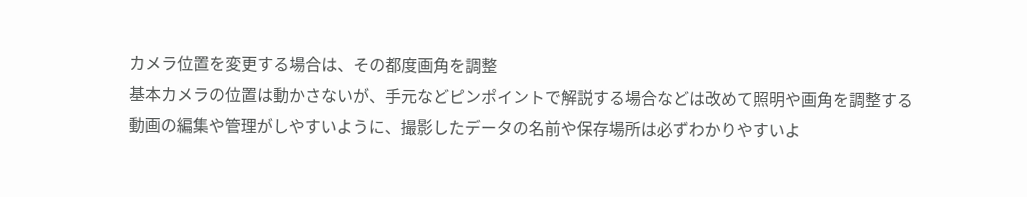カメラ位置を変更する場合は、その都度画角を調整
基本カメラの位置は動かさないが、手元などピンポイントで解説する場合などは改めて照明や画角を調整する
動画の編集や管理がしやすいように、撮影したデータの名前や保存場所は必ずわかりやすいよ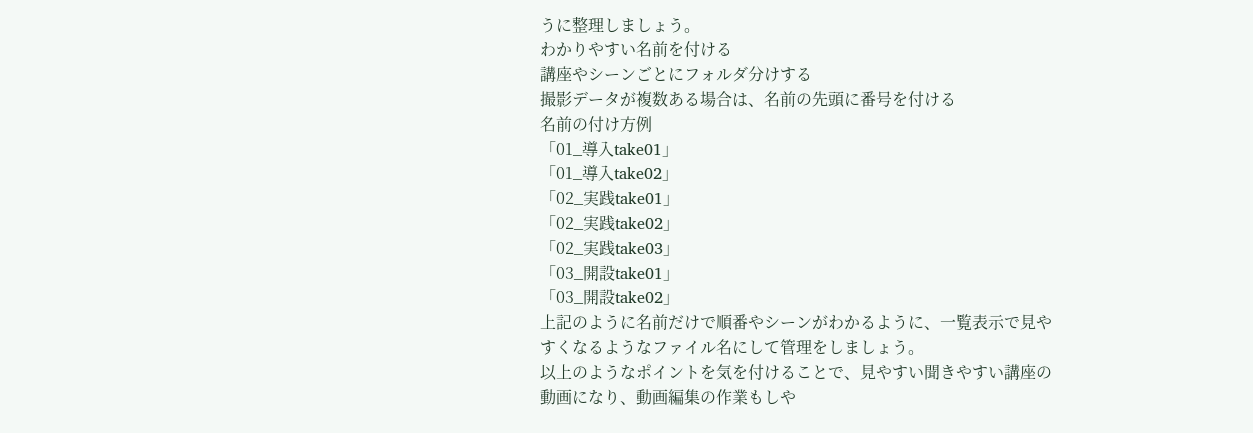うに整理しましょう。
わかりやすい名前を付ける
講座やシーンごとにフォルダ分けする
撮影データが複数ある場合は、名前の先頭に番号を付ける
名前の付け方例
「01_導入take01」
「01_導入take02」
「02_実践take01」
「02_実践take02」
「02_実践take03」
「03_開設take01」
「03_開設take02」
上記のように名前だけで順番やシーンがわかるように、一覧表示で見やすくなるようなファイル名にして管理をしましょう。
以上のようなポイントを気を付けることで、見やすい聞きやすい講座の動画になり、動画編集の作業もしや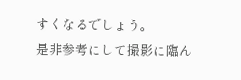すくなるでしょう。
是非参考にして撮影に臨ん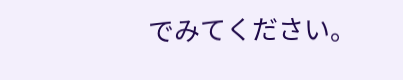でみてください。